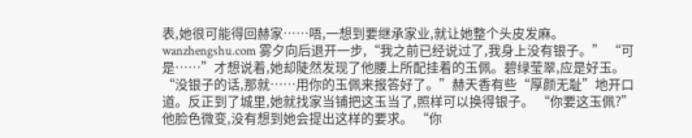表,她很可能得回赫家……唔,一想到要继承家业,就让她整个头皮发麻。wanzhengshu.com 雾夕向后退开一步,“我之前已经说过了,我身上没有银子。” “可是……”才想说着,她却陡然发现了他腰上所配挂着的玉佩。碧绿莹翠,应是好玉。 “没银子的话,那就……用你的玉佩来报答好了。”赫天香有些“厚颜无耻”地开口道。反正到了城里,她就找家当铺把这玉当了,照样可以换得银子。 “你要这玉佩?”他脸色微变,没有想到她会提出这样的要求。 “你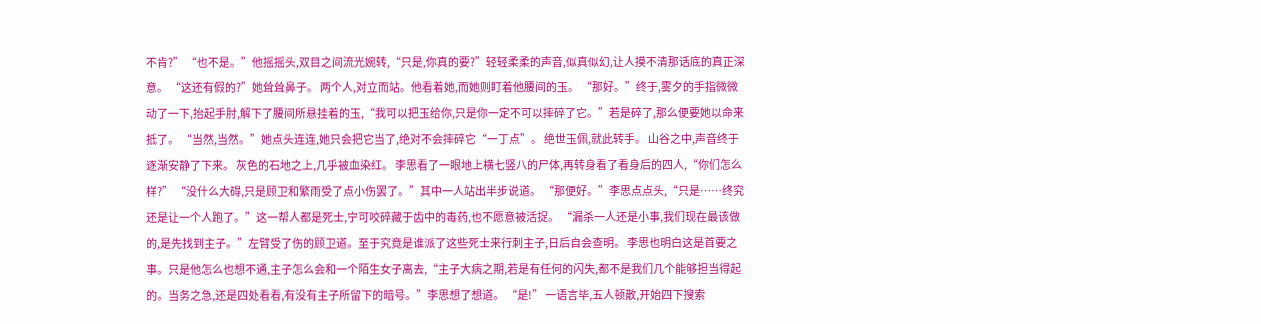不肯?” “也不是。”他摇摇头,双目之间流光婉转,“只是,你真的要?”轻轻柔柔的声音,似真似幻,让人摸不清那话底的真正深意。 “这还有假的?”她耸耸鼻子。 两个人,对立而站。他看着她,而她则盯着他腰间的玉。 “那好。”终于,雾夕的手指微微动了一下,抬起手肘,解下了腰间所悬挂着的玉,“我可以把玉给你,只是你一定不可以摔碎了它。”若是碎了,那么便要她以命来抵了。 “当然,当然。”她点头连连,她只会把它当了,绝对不会摔碎它“一丁点”。 绝世玉佩,就此转手。 山谷之中,声音终于逐渐安静了下来。 灰色的石地之上,几乎被血染红。 李思看了一眼地上横七竖八的尸体,再转身看了看身后的四人,“你们怎么样?” “没什么大碍,只是顾卫和繁雨受了点小伤罢了。”其中一人站出半步说道。 “那便好。”李思点点头,“只是……终究还是让一个人跑了。”这一帮人都是死士,宁可咬碎藏于齿中的毒药,也不愿意被活捉。 “漏杀一人还是小事,我们现在最该做的,是先找到主子。”左臂受了伤的顾卫道。至于究竟是谁派了这些死士来行刺主子,日后自会查明。 李思也明白这是首要之事。只是他怎么也想不通,主子怎么会和一个陌生女子离去,“主子大病之期,若是有任何的闪失,都不是我们几个能够担当得起的。当务之急,还是四处看看,有没有主子所留下的暗号。”李思想了想道。 “是!” 一语言毕,五人顿散,开始四下搜索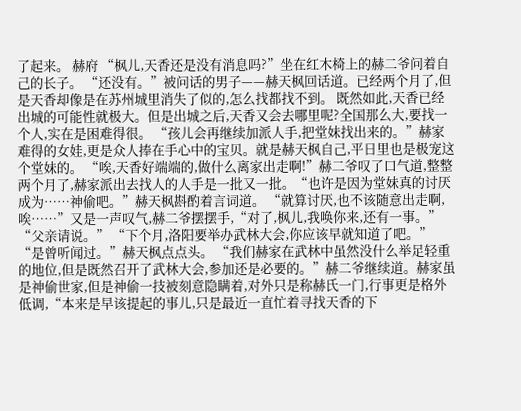了起来。 赫府 “枫儿,天香还是没有消息吗?”坐在红木椅上的赫二爷问着自己的长子。 “还没有。”被问话的男子——赫天枫回话道。已经两个月了,但是天香却像是在苏州城里消失了似的,怎么找都找不到。 既然如此,天香已经出城的可能性就极大。但是出城之后,天香又会去哪里呢?全国那么大,要找一个人,实在是困难得很。 “孩儿会再继续加派人手,把堂妹找出来的。”赫家难得的女娃,更是众人捧在手心中的宝贝。就是赫天枫自己,平日里也是极宠这个堂妹的。 “唉,天香好端端的,做什么离家出走啊!”赫二爷叹了口气道,整整两个月了,赫家派出去找人的人手是一批又一批。“也许是因为堂妹真的讨厌成为……神偷吧。”赫天枫斟酌着言词道。 “就算讨厌,也不该随意出走啊,唉……”又是一声叹气,赫二爷摆摆手,“对了,枫儿,我唤你来,还有一事。” “父亲请说。” “下个月,洛阳要举办武林大会,你应该早就知道了吧。” “是曾听闻过。”赫天枫点点头。 “我们赫家在武林中虽然没什么举足轻重的地位,但是既然召开了武林大会,参加还是必要的。”赫二爷继续道。赫家虽是神偷世家,但是神偷一技被刻意隐瞒着,对外只是称赫氏一门,行事更是格外低调,“本来是早该提起的事儿,只是最近一直忙着寻找天香的下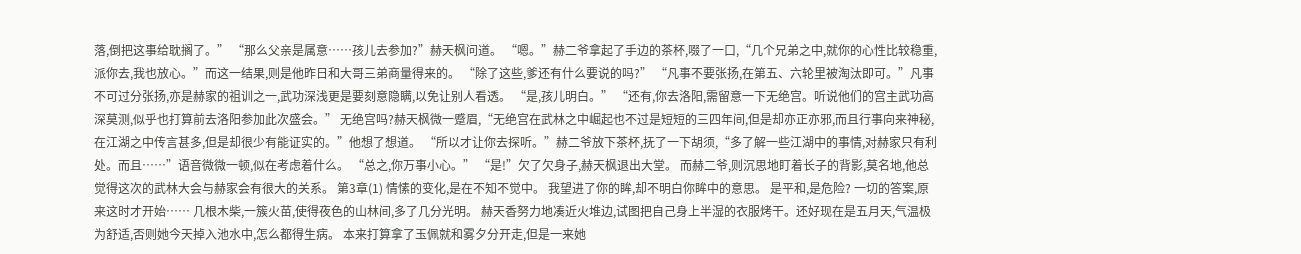落,倒把这事给耽搁了。” “那么父亲是属意……孩儿去参加?”赫天枫问道。 “嗯。”赫二爷拿起了手边的茶杯,啜了一口,“几个兄弟之中,就你的心性比较稳重,派你去,我也放心。”而这一结果,则是他昨日和大哥三弟商量得来的。 “除了这些,爹还有什么要说的吗?” “凡事不要张扬,在第五、六轮里被淘汰即可。”凡事不可过分张扬,亦是赫家的祖训之一,武功深浅更是要刻意隐瞒,以免让别人看透。 “是,孩儿明白。” “还有,你去洛阳,需留意一下无绝宫。听说他们的宫主武功高深莫测,似乎也打算前去洛阳参加此次盛会。” 无绝宫吗?赫天枫微一蹙眉,“无绝宫在武林之中崛起也不过是短短的三四年间,但是却亦正亦邪,而且行事向来神秘,在江湖之中传言甚多,但是却很少有能证实的。”他想了想道。 “所以才让你去探听。”赫二爷放下茶杯,抚了一下胡须,“多了解一些江湖中的事情,对赫家只有利处。而且……”语音微微一顿,似在考虑着什么。 “总之,你万事小心。” “是!”欠了欠身子,赫天枫退出大堂。 而赫二爷,则沉思地盯着长子的背影,莫名地,他总觉得这次的武林大会与赫家会有很大的关系。 第3章(1) 情愫的变化,是在不知不觉中。 我望进了你的眸,却不明白你眸中的意思。 是平和,是危险? 一切的答案,原来这时才开始…… 几根木柴,一簇火苗,使得夜色的山林间,多了几分光明。 赫天香努力地凑近火堆边,试图把自己身上半湿的衣服烤干。还好现在是五月天,气温极为舒适,否则她今天掉入池水中,怎么都得生病。 本来打算拿了玉佩就和雾夕分开走,但是一来她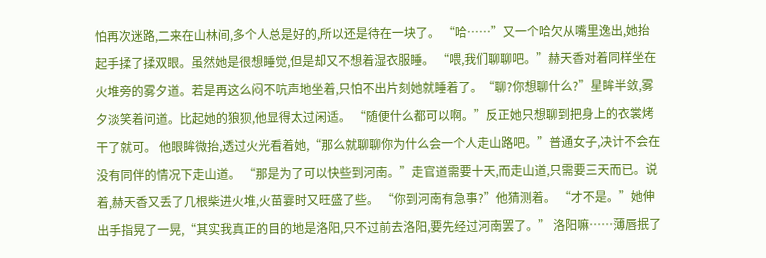怕再次迷路,二来在山林间,多个人总是好的,所以还是待在一块了。 “哈……”又一个哈欠从嘴里逸出,她抬起手揉了揉双眼。虽然她是很想睡觉,但是却又不想着湿衣服睡。 “喂,我们聊聊吧。”赫天香对着同样坐在火堆旁的雾夕道。若是再这么闷不吭声地坐着,只怕不出片刻她就睡着了。“聊?你想聊什么?”星眸半敛,雾夕淡笑着问道。比起她的狼狈,他显得太过闲适。 “随便什么都可以啊。”反正她只想聊到把身上的衣裳烤干了就可。 他眼眸微抬,透过火光看着她,“那么就聊聊你为什么会一个人走山路吧。”普通女子,决计不会在没有同伴的情况下走山道。 “那是为了可以快些到河南。”走官道需要十天,而走山道,只需要三天而已。说着,赫天香又丢了几根柴进火堆,火苗霎时又旺盛了些。 “你到河南有急事?”他猜测着。 “才不是。”她伸出手指晃了一晃,“其实我真正的目的地是洛阳,只不过前去洛阳,要先经过河南罢了。” 洛阳嘛……薄唇抿了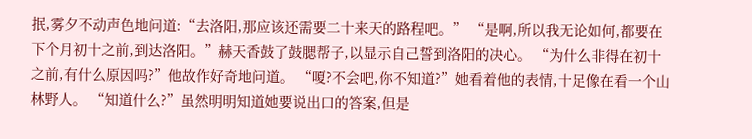抿,雾夕不动声色地问道:“去洛阳,那应该还需要二十来天的路程吧。” “是啊,所以我无论如何,都要在下个月初十之前,到达洛阳。”赫天香鼓了鼓腮帮子,以显示自己誓到洛阳的决心。 “为什么非得在初十之前,有什么原因吗?”他故作好奇地问道。 “嗄?不会吧,你不知道?”她看着他的表情,十足像在看一个山林野人。 “知道什么?”虽然明明知道她要说出口的答案,但是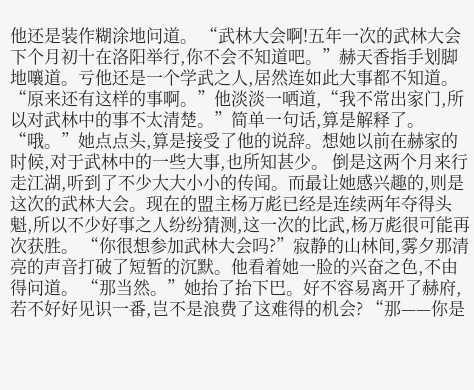他还是装作糊涂地问道。 “武林大会啊!五年一次的武林大会下个月初十在洛阳举行,你不会不知道吧。”赫天香指手划脚地嚷道。亏他还是一个学武之人,居然连如此大事都不知道。 “原来还有这样的事啊。”他淡淡一哂道,“我不常出家门,所以对武林中的事不太清楚。”简单一句话,算是解释了。 “哦。”她点点头,算是接受了他的说辞。想她以前在赫家的时候,对于武林中的一些大事,也所知甚少。 倒是这两个月来行走江湖,听到了不少大大小小的传闻。而最让她感兴趣的,则是这次的武林大会。现在的盟主杨万彪已经是连续两年夺得头魁,所以不少好事之人纷纷猜测,这一次的比武,杨万彪很可能再次获胜。 “你很想参加武林大会吗?”寂静的山林间,雾夕那清亮的声音打破了短暂的沉默。他看着她一脸的兴奋之色,不由得问道。 “那当然。”她抬了抬下巴。好不容易离开了赫府,若不好好见识一番,岂不是浪费了这难得的机会? “那——你是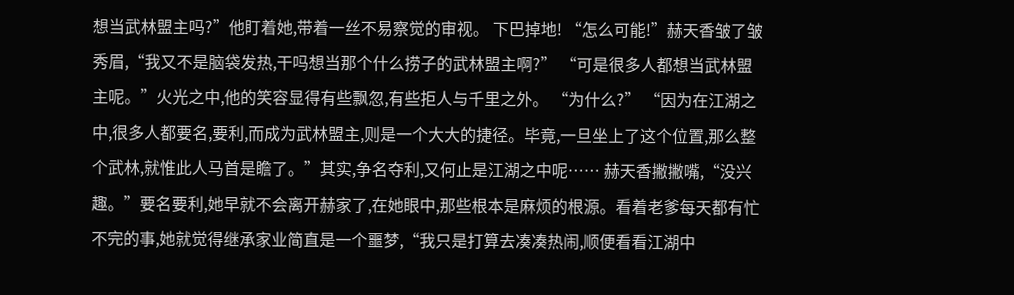想当武林盟主吗?”他盯着她,带着一丝不易察觉的审视。 下巴掉地! “怎么可能!”赫天香皱了皱秀眉,“我又不是脑袋发热,干吗想当那个什么捞子的武林盟主啊?” “可是很多人都想当武林盟主呢。”火光之中,他的笑容显得有些飘忽,有些拒人与千里之外。 “为什么?” “因为在江湖之中,很多人都要名,要利,而成为武林盟主,则是一个大大的捷径。毕竟,一旦坐上了这个位置,那么整个武林,就惟此人马首是瞻了。”其实,争名夺利,又何止是江湖之中呢…… 赫天香撇撇嘴,“没兴趣。”要名要利,她早就不会离开赫家了,在她眼中,那些根本是麻烦的根源。看着老爹每天都有忙不完的事,她就觉得继承家业简直是一个噩梦,“我只是打算去凑凑热闹,顺便看看江湖中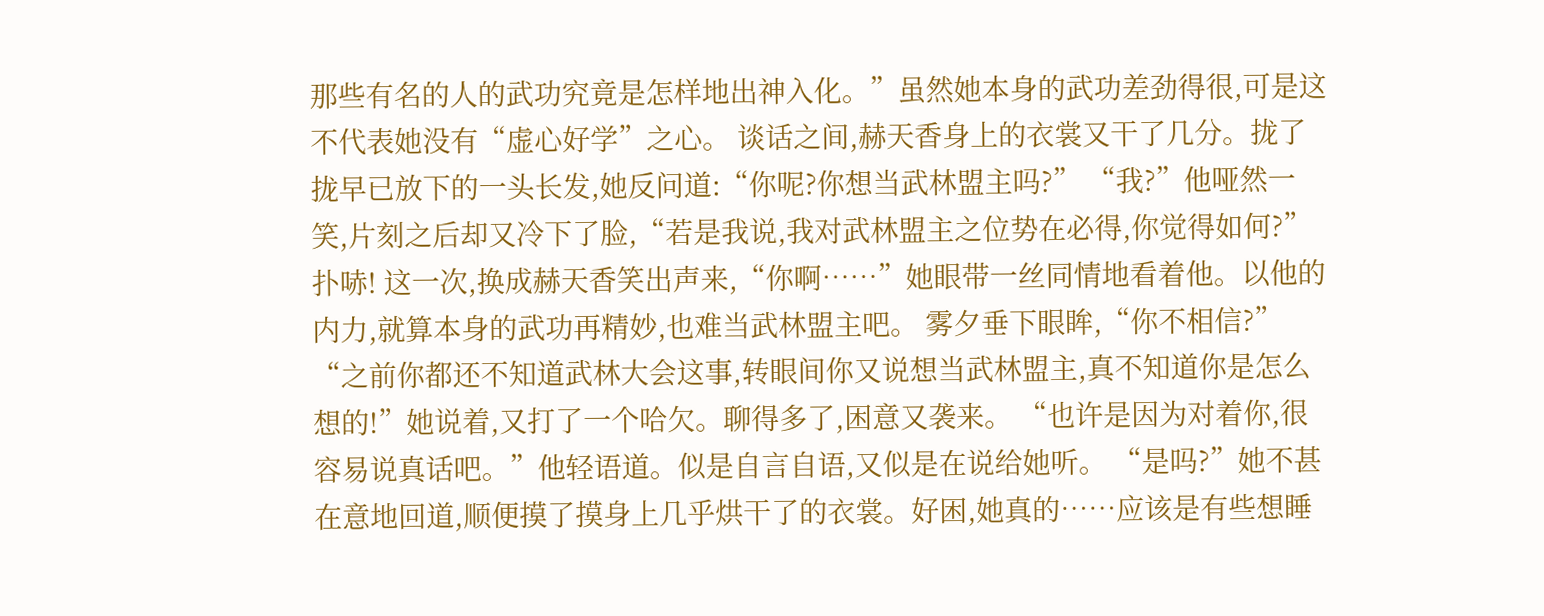那些有名的人的武功究竟是怎样地出神入化。”虽然她本身的武功差劲得很,可是这不代表她没有“虚心好学”之心。 谈话之间,赫天香身上的衣裳又干了几分。拢了拢早已放下的一头长发,她反问道:“你呢?你想当武林盟主吗?” “我?”他哑然一笑,片刻之后却又冷下了脸,“若是我说,我对武林盟主之位势在必得,你觉得如何?” 扑哧! 这一次,换成赫天香笑出声来,“你啊……”她眼带一丝同情地看着他。以他的内力,就算本身的武功再精妙,也难当武林盟主吧。 雾夕垂下眼眸,“你不相信?” “之前你都还不知道武林大会这事,转眼间你又说想当武林盟主,真不知道你是怎么想的!”她说着,又打了一个哈欠。聊得多了,困意又袭来。 “也许是因为对着你,很容易说真话吧。”他轻语道。似是自言自语,又似是在说给她听。 “是吗?”她不甚在意地回道,顺便摸了摸身上几乎烘干了的衣裳。好困,她真的……应该是有些想睡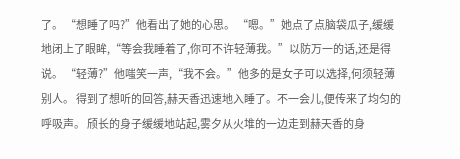了。 “想睡了吗?”他看出了她的心思。 “嗯。”她点了点脑袋瓜子,缓缓地闭上了眼眸,“等会我睡着了,你可不许轻薄我。”以防万一的话,还是得说。 “轻薄?”他嗤笑一声,“我不会。”他多的是女子可以选择,何须轻薄别人。 得到了想听的回答,赫天香迅速地入睡了。不一会儿,便传来了均匀的呼吸声。 颀长的身子缓缓地站起,雾夕从火堆的一边走到赫天香的身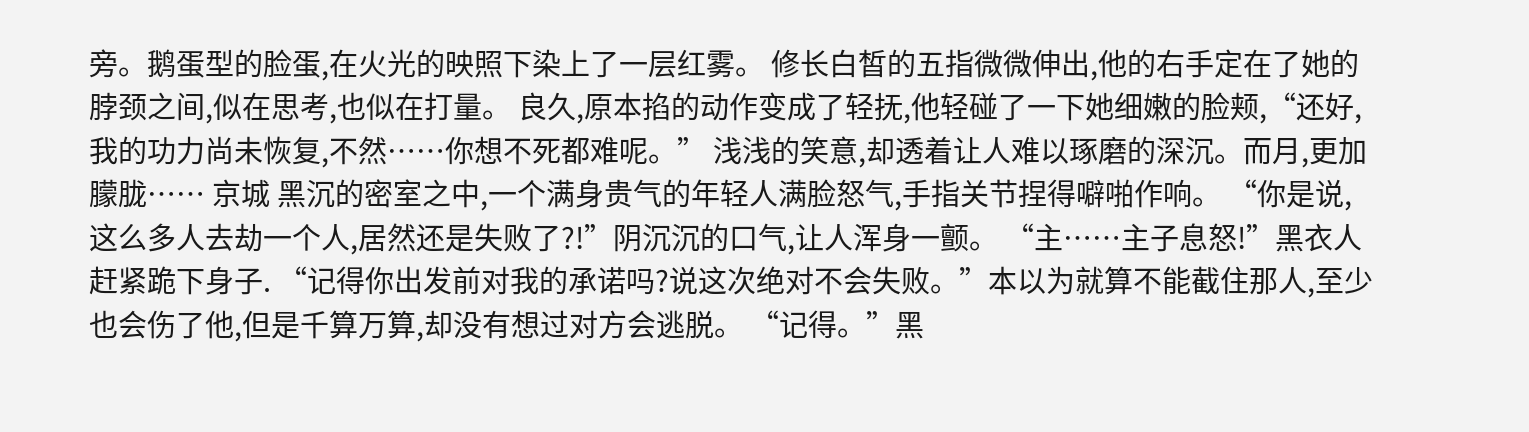旁。鹅蛋型的脸蛋,在火光的映照下染上了一层红雾。 修长白皙的五指微微伸出,他的右手定在了她的脖颈之间,似在思考,也似在打量。 良久,原本掐的动作变成了轻抚,他轻碰了一下她细嫩的脸颊,“还好,我的功力尚未恢复,不然……你想不死都难呢。” 浅浅的笑意,却透着让人难以琢磨的深沉。而月,更加朦胧…… 京城 黑沉的密室之中,一个满身贵气的年轻人满脸怒气,手指关节捏得噼啪作响。 “你是说,这么多人去劫一个人,居然还是失败了?!”阴沉沉的口气,让人浑身一颤。 “主……主子息怒!”黑衣人赶紧跪下身子. “记得你出发前对我的承诺吗?说这次绝对不会失败。”本以为就算不能截住那人,至少也会伤了他,但是千算万算,却没有想过对方会逃脱。 “记得。”黑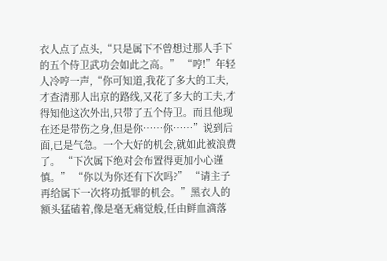衣人点了点头,“只是属下不曾想过那人手下的五个侍卫武功会如此之高。” “哼!”年轻人冷哼一声,“你可知道,我花了多大的工夫,才查清那人出京的路线,又花了多大的工夫,才得知他这次外出,只带了五个侍卫。而且他现在还是带伤之身,但是你……你……”说到后面,已是气急。一个大好的机会,就如此被浪费了。 “下次属下绝对会布置得更加小心谨慎。” “你以为你还有下次吗?” “请主子再给属下一次将功抵罪的机会。”黑衣人的额头猛磕着,像是毫无痛觉般,任由鲜血滴落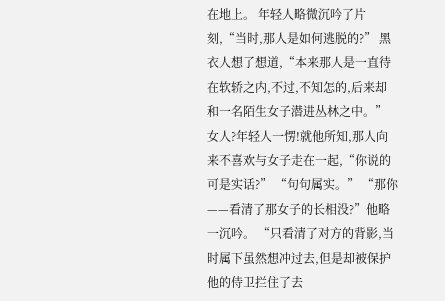在地上。 年轻人略微沉吟了片刻,“当时,那人是如何逃脱的?” 黑衣人想了想道,“本来那人是一直待在软轿之内,不过,不知怎的,后来却和一名陌生女子潜进丛林之中。” 女人?年轻人一愣!就他所知,那人向来不喜欢与女子走在一起,“你说的可是实话?” “句句属实。” “那你——看清了那女子的长相没?”他略一沉吟。 “只看清了对方的背影,当时属下虽然想冲过去,但是却被保护他的侍卫拦住了去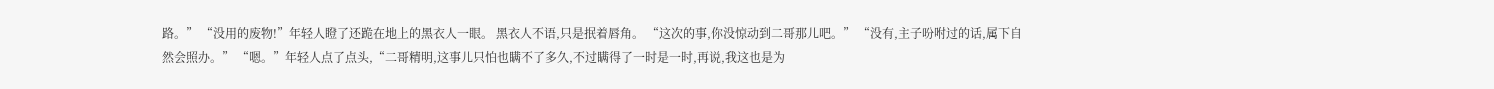路。” “没用的废物!”年轻人瞪了还跪在地上的黑衣人一眼。 黑衣人不语,只是抿着唇角。 “这次的事,你没惊动到二哥那儿吧。” “没有,主子吩咐过的话,属下自然会照办。” “嗯。”年轻人点了点头,“二哥精明,这事儿只怕也瞒不了多久,不过瞒得了一时是一时,再说,我这也是为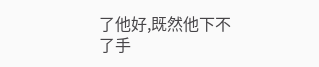了他好,既然他下不了手